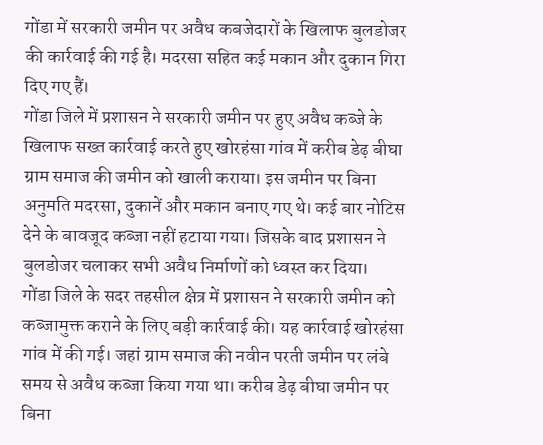गोंडा में सरकारी जमीन पर अवैध कबजेदारों के खिलाफ बुलडोजर की कार्रवाई की गई है। मदरसा सहित कई मकान और दुकान गिरा दिए गए हैं।
गोंडा जिले में प्रशासन ने सरकारी जमीन पर हुए अवैध कब्जे के खिलाफ सख्त कार्रवाई करते हुए खोरहंसा गांव में करीब डेढ़ बीघा ग्राम समाज की जमीन को खाली कराया। इस जमीन पर बिना अनुमति मदरसा, दुकानें और मकान बनाए गए थे। कई बार नोटिस देने के बावजूद कब्जा नहीं हटाया गया। जिसके बाद प्रशासन ने बुलडोजर चलाकर सभी अवैध निर्माणों को ध्वस्त कर दिया।
गोंडा जिले के सदर तहसील क्षेत्र में प्रशासन ने सरकारी जमीन को कब्जामुक्त कराने के लिए बड़ी कार्रवाई की। यह कार्रवाई खोरहंसा गांव में की गई। जहां ग्राम समाज की नवीन परती जमीन पर लंबे समय से अवैध कब्जा किया गया था। करीब डेढ़ बीघा जमीन पर बिना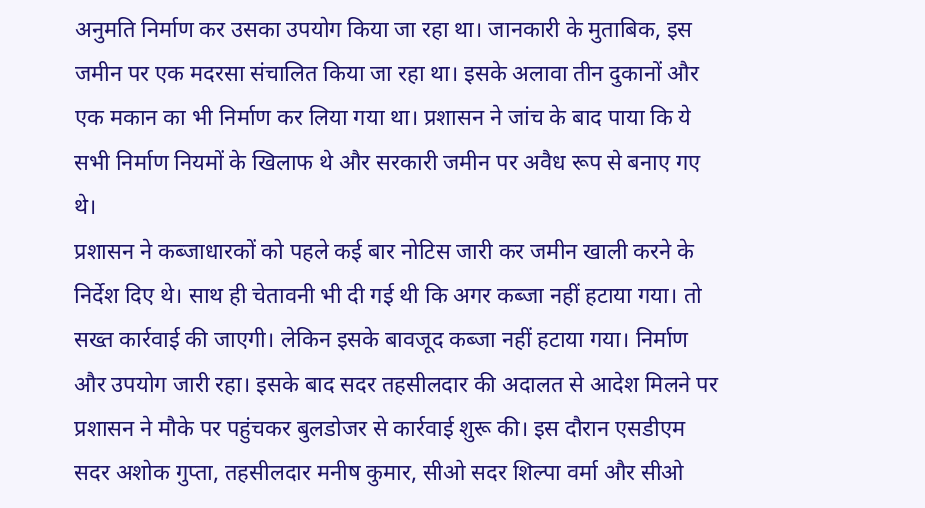अनुमति निर्माण कर उसका उपयोग किया जा रहा था। जानकारी के मुताबिक, इस जमीन पर एक मदरसा संचालित किया जा रहा था। इसके अलावा तीन दुकानों और एक मकान का भी निर्माण कर लिया गया था। प्रशासन ने जांच के बाद पाया कि ये सभी निर्माण नियमों के खिलाफ थे और सरकारी जमीन पर अवैध रूप से बनाए गए थे।
प्रशासन ने कब्जाधारकों को पहले कई बार नोटिस जारी कर जमीन खाली करने के निर्देश दिए थे। साथ ही चेतावनी भी दी गई थी कि अगर कब्जा नहीं हटाया गया। तो सख्त कार्रवाई की जाएगी। लेकिन इसके बावजूद कब्जा नहीं हटाया गया। निर्माण और उपयोग जारी रहा। इसके बाद सदर तहसीलदार की अदालत से आदेश मिलने पर प्रशासन ने मौके पर पहुंचकर बुलडोजर से कार्रवाई शुरू की। इस दौरान एसडीएम सदर अशोक गुप्ता, तहसीलदार मनीष कुमार, सीओ सदर शिल्पा वर्मा और सीओ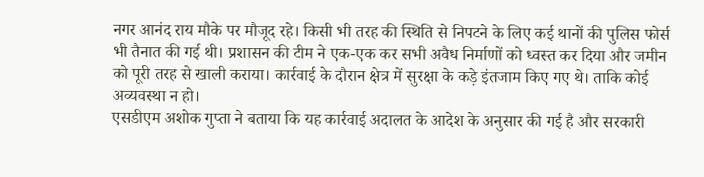नगर आनंद राय मौके पर मौजूद रहे। किसी भी तरह की स्थिति से निपटने के लिए कई थानों की पुलिस फोर्स भी तैनात की गई थी। प्रशासन की टीम ने एक-एक कर सभी अवैध निर्माणों को ध्वस्त कर दिया और जमीन को पूरी तरह से खाली कराया। कार्रवाई के दौरान क्षेत्र में सुरक्षा के कड़े इंतजाम किए गए थे। ताकि कोई अव्यवस्था न हो।
एसडीएम अशोक गुप्ता ने बताया कि यह कार्रवाई अदालत के आदेश के अनुसार की गई है और सरकारी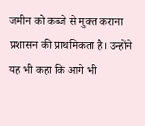जमीन को कब्जे से मुक्त कराना प्रशासन की प्राथमिकता है। उन्होंने यह भी कहा कि आगे भी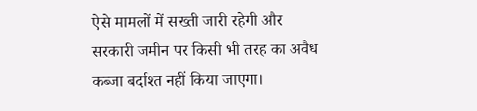ऐसे मामलों में सख्ती जारी रहेगी और सरकारी जमीन पर किसी भी तरह का अवैध कब्जा बर्दाश्त नहीं किया जाएगा।